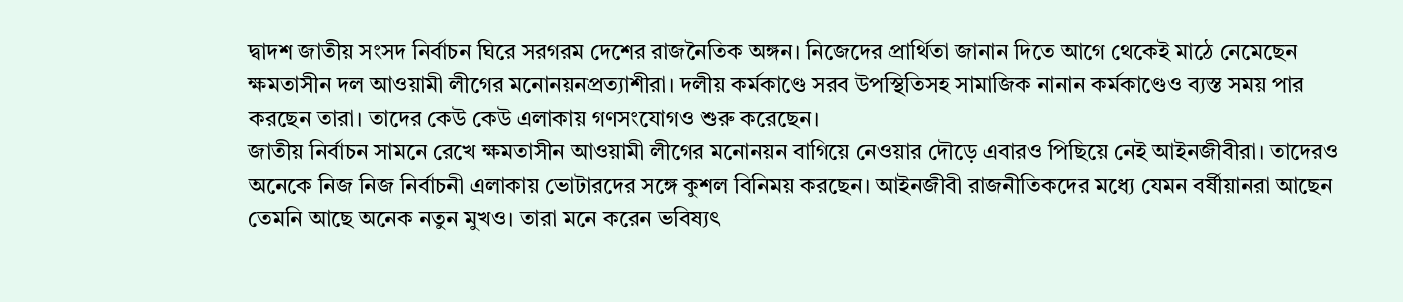দ্বাদশ জাতীয় সংসদ নির্বাচন ঘিরে সরগরম দেশের রাজনৈতিক অঙ্গন। নিজেদের প্রার্থিতা জানান দিতে আগে থেকেই মাঠে নেমেছেন ক্ষমতাসীন দল আওয়ামী লীগের মনোনয়নপ্রত্যাশীরা। দলীয় কর্মকাণ্ডে সরব উপস্থিতিসহ সামাজিক নানান কর্মকাণ্ডেও ব্যস্ত সময় পার করছেন তারা। তাদের কেউ কেউ এলাকায় গণসংযোগও শুরু করেছেন।
জাতীয় নির্বাচন সামনে রেখে ক্ষমতাসীন আওয়ামী লীগের মনোনয়ন বাগিয়ে নেওয়ার দৌড়ে এবারও পিছিয়ে নেই আইনজীবীরা। তাদেরও অনেকে নিজ নিজ নির্বাচনী এলাকায় ভোটারদের সঙ্গে কুশল বিনিময় করছেন। আইনজীবী রাজনীতিকদের মধ্যে যেমন বর্ষীয়ানরা আছেন তেমনি আছে অনেক নতুন মুখও। তারা মনে করেন ভবিষ্যৎ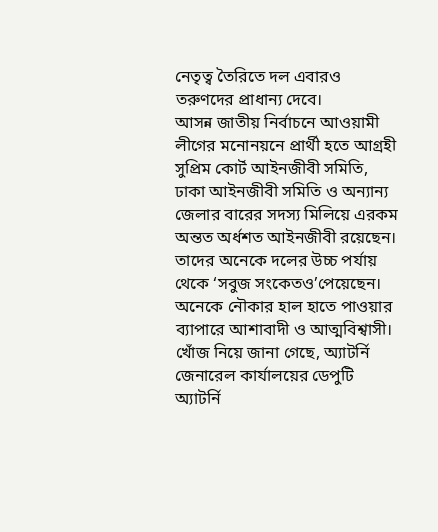নেতৃত্ব তৈরিতে দল এবারও তরুণদের প্রাধান্য দেবে।
আসন্ন জাতীয় নির্বাচনে আওয়ামী লীগের মনোনয়নে প্রার্থী হতে আগ্রহী সুপ্রিম কোর্ট আইনজীবী সমিতি, ঢাকা আইনজীবী সমিতি ও অন্যান্য জেলার বারের সদস্য মিলিয়ে এরকম অন্তত অর্ধশত আইনজীবী রয়েছেন। তাদের অনেকে দলের উচ্চ পর্যায় থেকে ‘সবুজ সংকেতও’পেয়েছেন। অনেকে নৌকার হাল হাতে পাওয়ার ব্যাপারে আশাবাদী ও আত্মবিশ্বাসী।
খোঁজ নিয়ে জানা গেছে, অ্যাটর্নি জেনারেল কার্যালয়ের ডেপুটি অ্যাটর্নি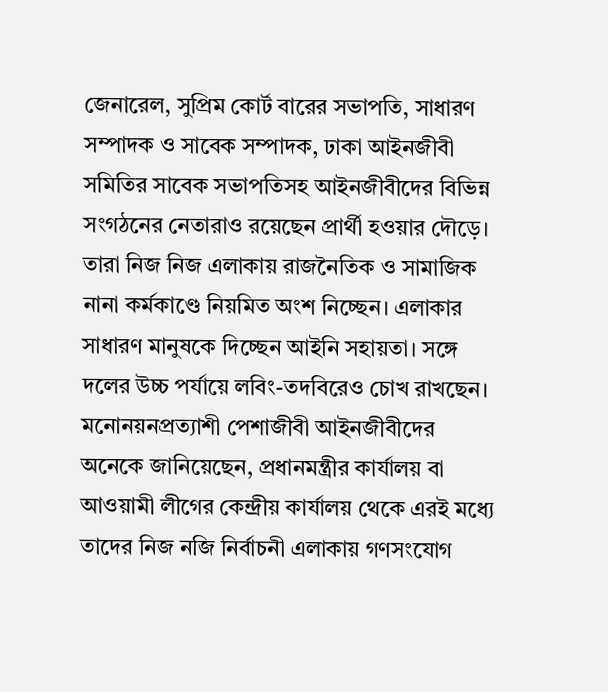জেনারেল, সুপ্রিম কোর্ট বারের সভাপতি, সাধারণ সম্পাদক ও সাবেক সম্পাদক, ঢাকা আইনজীবী সমিতির সাবেক সভাপতিসহ আইনজীবীদের বিভিন্ন সংগঠনের নেতারাও রয়েছেন প্রার্থী হওয়ার দৌড়ে। তারা নিজ নিজ এলাকায় রাজনৈতিক ও সামাজিক নানা কর্মকাণ্ডে নিয়মিত অংশ নিচ্ছেন। এলাকার সাধারণ মানুষকে দিচ্ছেন আইনি সহায়তা। সঙ্গে দলের উচ্চ পর্যায়ে লবিং-তদবিরেও চোখ রাখছেন। মনোনয়নপ্রত্যাশী পেশাজীবী আইনজীবীদের অনেকে জানিয়েছেন, প্রধানমন্ত্রীর কার্যালয় বা আওয়ামী লীগের কেন্দ্রীয় কার্যালয় থেকে এরই মধ্যে তাদের নিজ নজি নির্বাচনী এলাকায় গণসংযোগ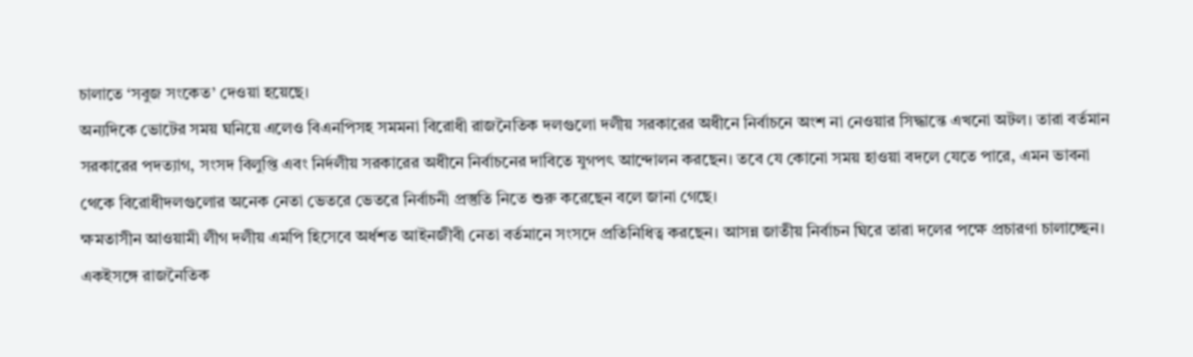চালাতে ‘সবুজ সংকেত’ দেওয়া হয়েছে।
অন্যদিকে ভোটের সময় ঘনিয়ে এলেও বিএনপিসহ সমমনা বিরোধী রাজনৈতিক দলগুলো দলীয় সরকারের অধীনে নির্বাচনে অংশ না নেওয়ার সিদ্ধান্তে এখনো অটল। তারা বর্তমান সরকারের পদত্যাগ, সংসদ বিলুপ্তি এবং নির্দলীয় সরকারের অধীনে নির্বাচনের দাবিতে যুগপৎ আন্দোলন করছেন। তবে যে কোনো সময় হাওয়া বদলে যেতে পারে, এমন ভাবনা থেকে বিরোধীদলগুলোর অনেক নেতা ভেতরে ভেতরে নির্বাচনী প্রস্তুতি নিতে শুরু করেছেন বলে জানা গেছে।
ক্ষমতাসীন আওয়ামী লীগ দলীয় এমপি হিসেবে অর্ধশত আইনজীবী নেতা বর্তমানে সংসদে প্রতিনিধিত্ব করছেন। আসন্ন জাতীয় নির্বাচন ঘিরে তারা দলের পক্ষে প্রচারণা চালাচ্ছেন। একইসঙ্গে রাজনৈতিক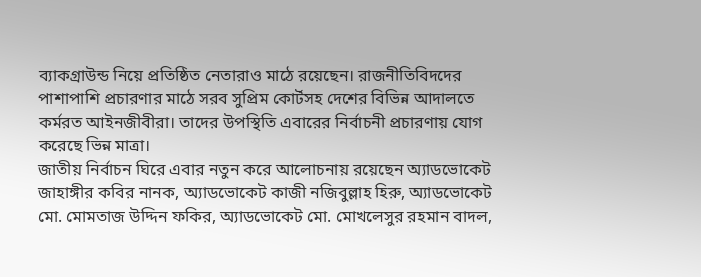ব্যাকগ্রাউন্ড নিয়ে প্রতিষ্ঠিত নেতারাও মাঠে রয়েছেন। রাজনীতিবিদদের পাশাপাশি প্রচারণার মাঠে সরব সুপ্রিম কোর্টসহ দেশের বিভিন্ন আদালতে কর্মরত আইনজীবীরা। তাদের উপস্থিতি এবারের নির্বাচনী প্রচারণায় যোগ করেছে ভিন্ন মাত্রা।
জাতীয় নির্বাচন ঘিরে এবার নতুন করে আলোচনায় রয়েছেন অ্যাডভোকেট জাহাঙ্গীর কবির নানক, অ্যাডভোকেট কাজী নজিবুল্লাহ হিরু, অ্যাডভোকেট মো. মোমতাজ উদ্দিন ফকির, অ্যাডভোকেট মো. মোখলেসুর রহমান বাদল,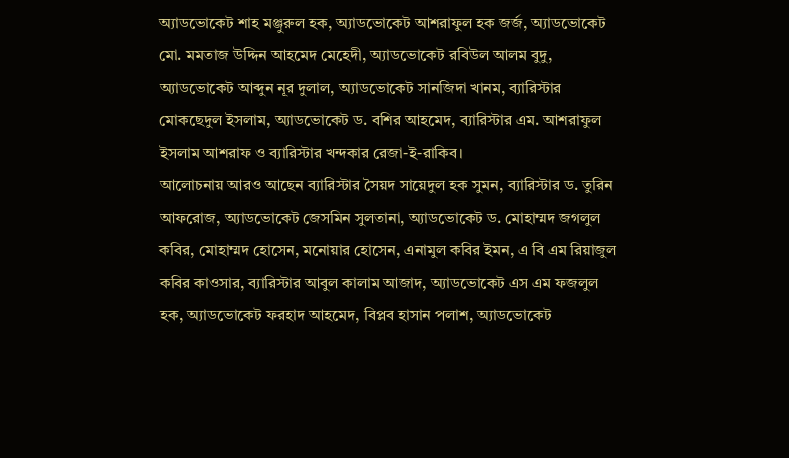অ্যাডভোকেট শাহ মঞ্জুরুল হক, অ্যাডভোকেট আশরাফুল হক জর্জ, অ্যাডভোকেট মো. মমতাজ উদ্দিন আহমেদ মেহেদী, অ্যাডভোকেট রবিউল আলম বুদু, অ্যাডভোকেট আব্দুন নূর দুলাল, অ্যাডভোকেট সানজিদা খানম, ব্যারিস্টার মোকছেদুল ইসলাম, অ্যাডভোকেট ড. বশির আহমেদ, ব্যারিস্টার এম. আশরাফুল ইসলাম আশরাফ ও ব্যারিস্টার খন্দকার রেজা-ই-রাকিব।
আলোচনায় আরও আছেন ব্যারিস্টার সৈয়দ সায়েদুল হক সুমন, ব্যারিস্টার ড. তুরিন আফরোজ, অ্যাডভোকেট জেসমিন সুলতানা, অ্যাডভোকেট ড. মোহাম্মদ জগলুল কবির, মোহাম্মদ হোসেন, মনোয়ার হোসেন, এনামুল কবির ইমন, এ বি এম রিয়াজুল কবির কাওসার, ব্যারিস্টার আবুল কালাম আজাদ, অ্যাডভোকেট এস এম ফজলুল হক, অ্যাডভোকেট ফরহাদ আহমেদ, বিপ্লব হাসান পলাশ, অ্যাডভোকেট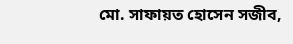মো. সাফায়ত হোসেন সজীব,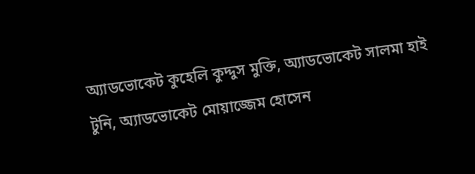অ্যাডভোকেট কুহেলি কুদ্দুস মুক্তি, অ্যাডভোকেট সালমা হাই টুনি, অ্যাডভোকেট মোয়াজ্জেম হোসেন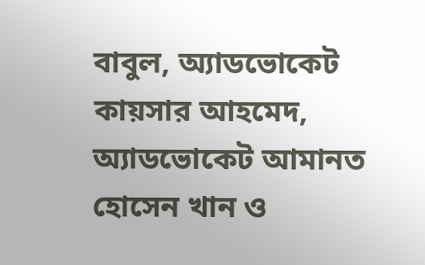বাবুল, অ্যাডভোকেট কায়সার আহমেদ, অ্যাডভোকেট আমানত হোসেন খান ও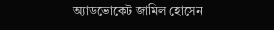অ্যাডভোকেট জামিল হোসেন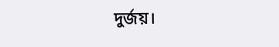দুর্জয়।